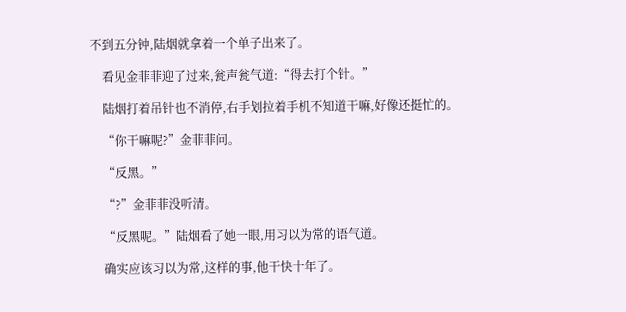不到五分钟,陆烟就拿着一个单子出来了。

    看见金菲菲迎了过来,瓮声瓮气道:“得去打个针。”

    陆烟打着吊针也不消停,右手划拉着手机不知道干嘛,好像还挺忙的。

    “你干嘛呢?”金菲菲问。

    “反黑。”

    “?”金菲菲没听清。

    “反黑呢。”陆烟看了她一眼,用习以为常的语气道。

    确实应该习以为常,这样的事,他干快十年了。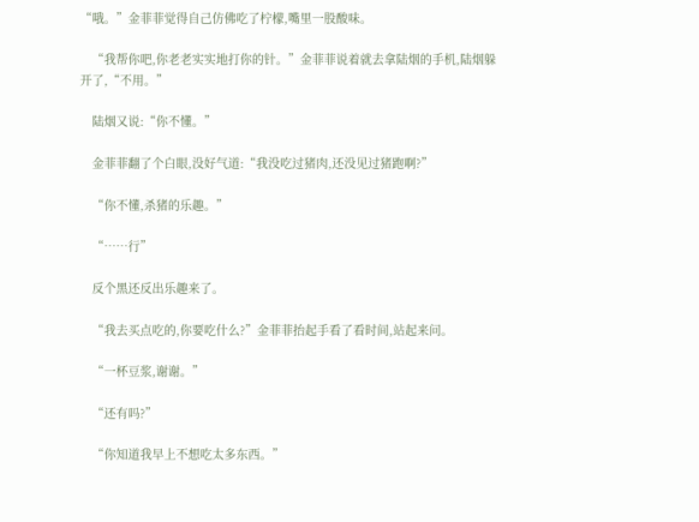“哦。”金菲菲觉得自己仿佛吃了柠檬,嘴里一股酸味。

    “我帮你吧,你老老实实地打你的针。”金菲菲说着就去拿陆烟的手机,陆烟躲开了,“不用。”

    陆烟又说:“你不懂。”

    金菲菲翻了个白眼,没好气道:“我没吃过猪肉,还没见过猪跑啊?”

    “你不懂,杀猪的乐趣。”

    “……行”

    反个黑还反出乐趣来了。

    “我去买点吃的,你要吃什么?”金菲菲抬起手看了看时间,站起来问。

    “一杯豆浆,谢谢。”

    “还有吗?”

    “你知道我早上不想吃太多东西。”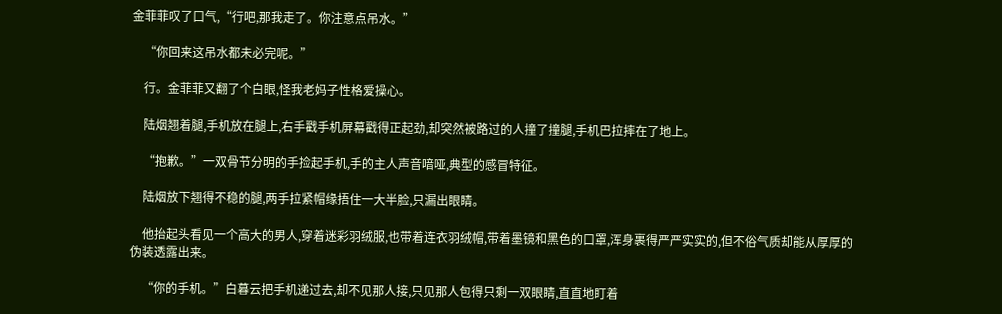金菲菲叹了口气,“行吧,那我走了。你注意点吊水。”

    “你回来这吊水都未必完呢。”

    行。金菲菲又翻了个白眼,怪我老妈子性格爱操心。

    陆烟翘着腿,手机放在腿上,右手戳手机屏幕戳得正起劲,却突然被路过的人撞了撞腿,手机巴拉摔在了地上。

    “抱歉。”一双骨节分明的手捡起手机,手的主人声音喑哑,典型的感冒特征。

    陆烟放下翘得不稳的腿,两手拉紧帽缘捂住一大半脸,只漏出眼睛。

    他抬起头看见一个高大的男人,穿着迷彩羽绒服,也带着连衣羽绒帽,带着墨镜和黑色的口罩,浑身裹得严严实实的,但不俗气质却能从厚厚的伪装透露出来。

    “你的手机。”白暮云把手机递过去,却不见那人接,只见那人包得只剩一双眼睛,直直地盯着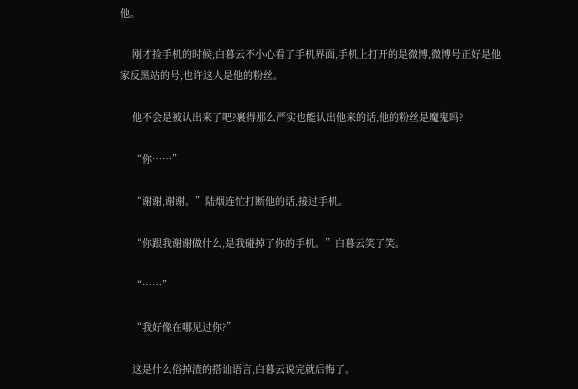他。

    刚才捡手机的时候,白暮云不小心看了手机界面,手机上打开的是微博,微博号正好是他家反黑站的号,也许这人是他的粉丝。

    他不会是被认出来了吧?裹得那么严实也能认出他来的话,他的粉丝是魔鬼吗?

    “你……”

    “谢谢,谢谢。”陆烟连忙打断他的话,接过手机。

    “你跟我谢谢做什么,是我碰掉了你的手机。”白暮云笑了笑。

    “……”

    “我好像在哪见过你?”

    这是什么俗掉渣的搭讪语言,白暮云说完就后悔了。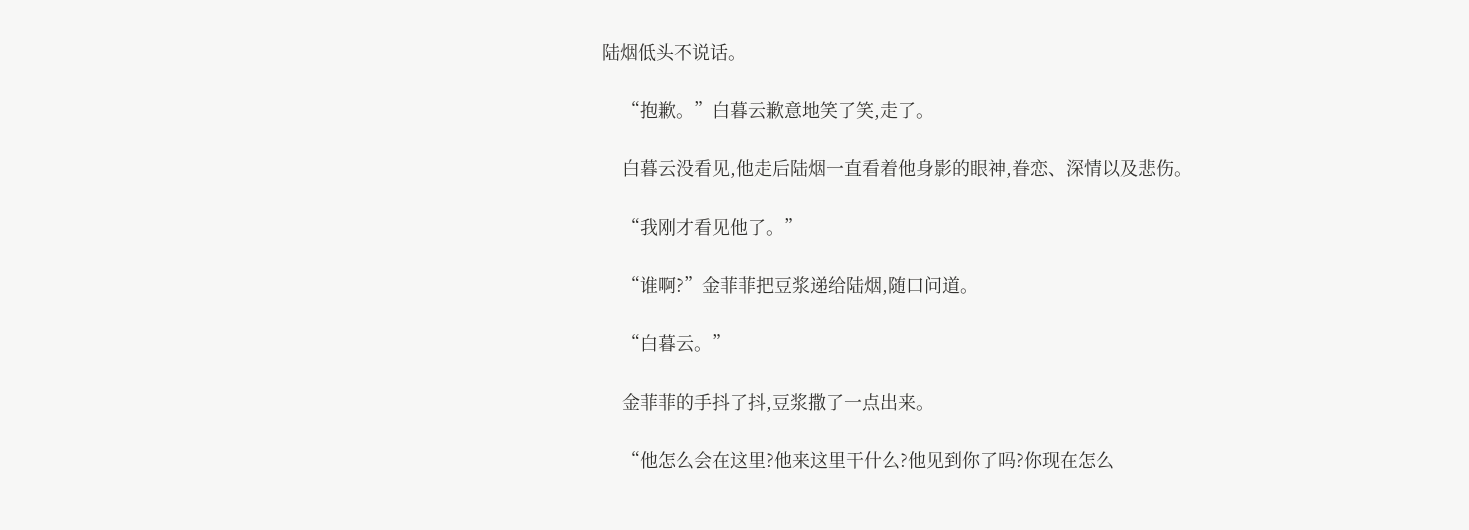陆烟低头不说话。

    “抱歉。”白暮云歉意地笑了笑,走了。

    白暮云没看见,他走后陆烟一直看着他身影的眼神,眷恋、深情以及悲伤。

    “我刚才看见他了。”

    “谁啊?”金菲菲把豆浆递给陆烟,随口问道。

    “白暮云。”

    金菲菲的手抖了抖,豆浆撒了一点出来。

    “他怎么会在这里?他来这里干什么?他见到你了吗?你现在怎么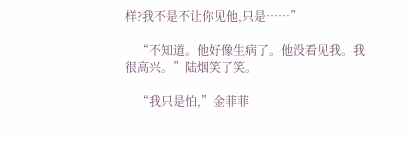样?我不是不让你见他,只是……”

    “不知道。他好像生病了。他没看见我。我很高兴。”陆烟笑了笑。

    “我只是怕,”金菲菲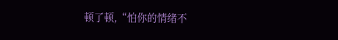顿了顿,“怕你的情绪不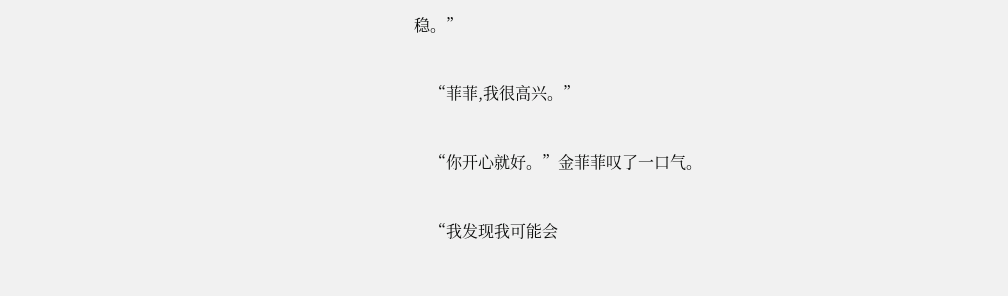稳。”

    “菲菲,我很高兴。”

    “你开心就好。”金菲菲叹了一口气。

    “我发现我可能会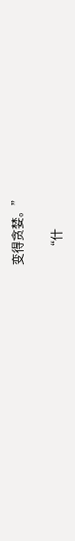变得贪婪。”

    “什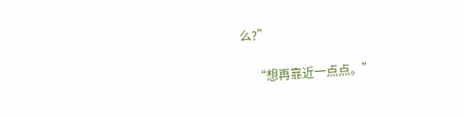么?”

    “想再靠近一点点。”